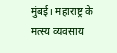मुंबई। महाराष्ट्र के मत्स्य व्यवसाय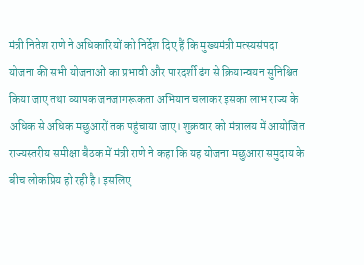मंत्री नितेश राणे ने अधिकारियों को निर्देश दिए हैं कि मुख्यमंत्री मत्स्यसंपदा योजना की सभी योजनाओं का प्रभावी और पारदर्शी ढंग से क्रियान्वयन सुनिश्चित किया जाए तथा व्यापक जनजागरूकता अभियान चलाकर इसका लाभ राज्य के अधिक से अधिक मछुआरों तक पहुंचाया जाए। शुक्रवार को मंत्रालय में आयोजित राज्यस्तरीय समीक्षा बैठक में मंत्री राणे ने कहा कि यह योजना मछुआरा समुदाय के बीच लोकप्रिय हो रही है। इसलिए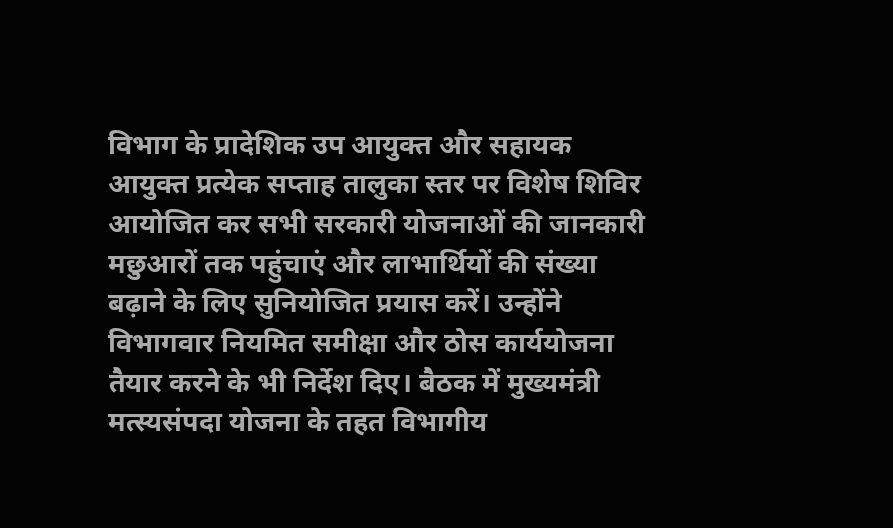विभाग के प्रादेशिक उप आयुक्त और सहायक आयुक्त प्रत्येक सप्ताह तालुका स्तर पर विशेष शिविर आयोजित कर सभी सरकारी योजनाओं की जानकारी मछुआरों तक पहुंचाएं और लाभार्थियों की संख्या बढ़ाने के लिए सुनियोजित प्रयास करें। उन्होंने विभागवार नियमित समीक्षा और ठोस कार्ययोजना तैयार करने के भी निर्देश दिए। बैठक में मुख्यमंत्री मत्स्यसंपदा योजना के तहत विभागीय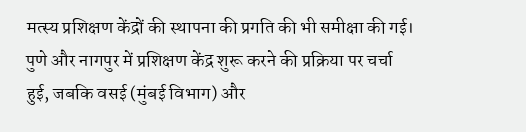मत्स्य प्रशिक्षण केंद्रों की स्थापना की प्रगति की भी समीक्षा की गई। पुणे और नागपुर में प्रशिक्षण केंद्र शुरू करने की प्रक्रिया पर चर्चा हुई, जबकि वसई (मुंबई विभाग) और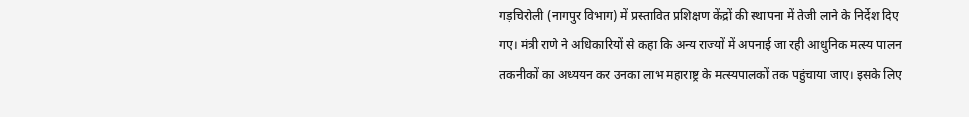गड़चिरोली (नागपुर विभाग) में प्रस्तावित प्रशिक्षण केंद्रों की स्थापना में तेजी लाने के निर्देश दिए गए। मंत्री राणे ने अधिकारियों से कहा कि अन्य राज्यों में अपनाई जा रही आधुनिक मत्स्य पालन तकनीकों का अध्ययन कर उनका लाभ महाराष्ट्र के मत्स्यपालकों तक पहुंचाया जाए। इसके लिए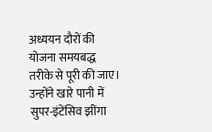अध्ययन दौरों की योजना समयबद्ध तरीके से पूरी की जाए। उन्होंने खारे पानी में सुपर-इंटेंसिव झींगा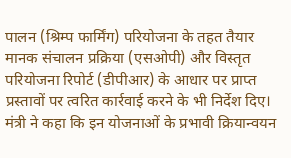पालन (श्रिम्प फार्मिंग) परियोजना के तहत तैयार मानक संचालन प्रक्रिया (एसओपी) और विस्तृत परियोजना रिपोर्ट (डीपीआर) के आधार पर प्राप्त प्रस्तावों पर त्वरित कार्रवाई करने के भी निर्देश दिए। मंत्री ने कहा कि इन योजनाओं के प्रभावी क्रियान्वयन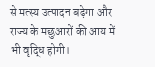से मत्स्य उत्पादन बढ़ेगा और राज्य के मछुआरों की आय में भी वृद्धि होगी।